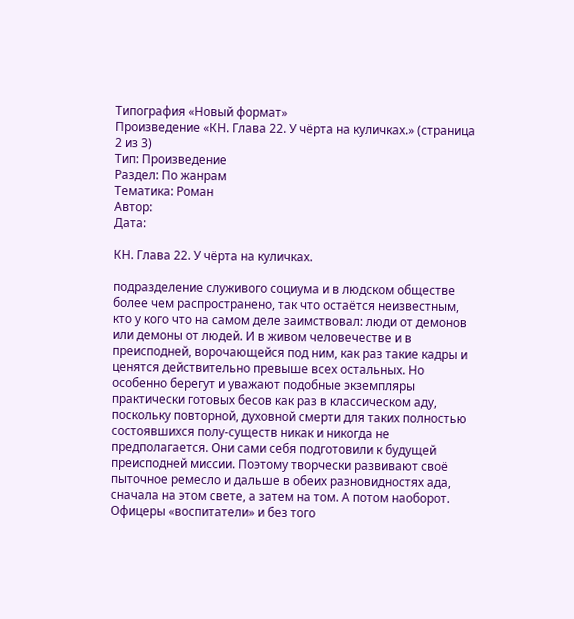Типография «Новый формат»
Произведение «КН. Глава 22. У чёрта на куличках.» (страница 2 из 3)
Тип: Произведение
Раздел: По жанрам
Тематика: Роман
Автор:
Дата:

КН. Глава 22. У чёрта на куличках.

подразделение служивого социума и в людском обществе более чем распространено, так что остаётся неизвестным, кто у кого что на самом деле заимствовал: люди от демонов или демоны от людей. И в живом человечестве и в преисподней, ворочающейся под ним, как раз такие кадры и ценятся действительно превыше всех остальных. Но особенно берегут и уважают подобные экземпляры практически готовых бесов как раз в классическом аду, поскольку повторной, духовной смерти для таких полностью состоявшихся полу-существ никак и никогда не предполагается. Они сами себя подготовили к будущей преисподней миссии. Поэтому творчески развивают своё пыточное ремесло и дальше в обеих разновидностях ада, сначала на этом свете, а затем на том. А потом наоборот. Офицеры «воспитатели» и без того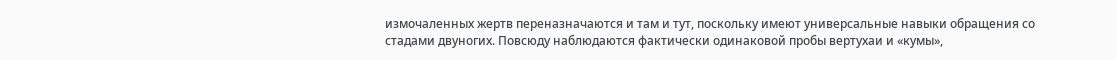измочаленных жертв переназначаются и там и тут, поскольку имеют универсальные навыки обращения со стадами двуногих. Повсюду наблюдаются фактически одинаковой пробы вертухаи и «кумы»,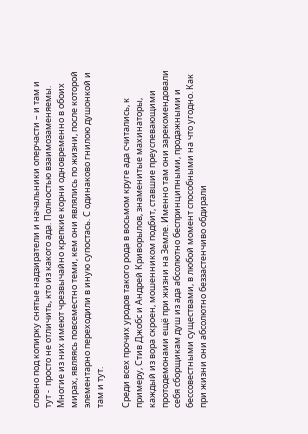словно под копирку снятые надзиратели и начальники оперчасти – и там и тут -  просто не отличить, кто из какого ада. Полностью взаимозаменяемы. Многие из них имеют чрезвычайно крепкие корни одновременно в обоих мирах, являясь повсеместно теми, кем они являлись по жизни, после которой элементарно переходили в иную супостась. С одинаково гнилою душонкой и там и тут.

Среди всех прочих уродов такого рода в восьмом круге ада считались, к примеру, Стив Джобс и Андрей Криворылов, знаменитые махинаторы, каждый из вора скроен, мошенником подбит, ставшие преуспевающими протодемонами ещё при жизни на Земле. Именно там они зарекомендовали себя сборщикам душ из ада абсолютно беспринципными, продажными и бессовестными существами, в любой момент способными на что угодно. Как при жизни они абсолютно беззастенчиво обдирали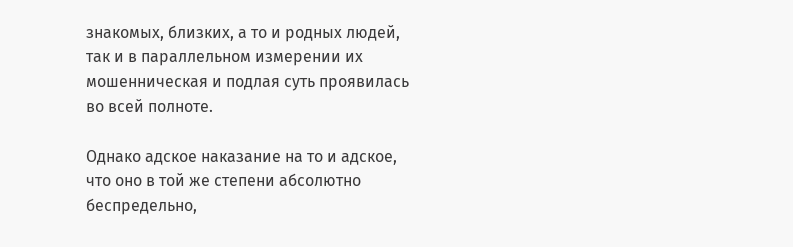знакомых, близких, а то и родных людей, так и в параллельном измерении их мошенническая и подлая суть проявилась во всей полноте.

Однако адское наказание на то и адское, что оно в той же степени абсолютно беспредельно,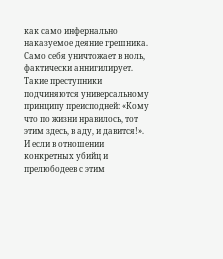как само инфернально наказуемое деяние грешника. Само себя уничтожает в ноль, фактически аннигилирует. Такие преступники подчиняются универсальному принципу преисподней: «Кому что по жизни нравилось, тот этим здесь, в аду, и давится!». И если в отношении конкретных убийц и прелюбодеев с этим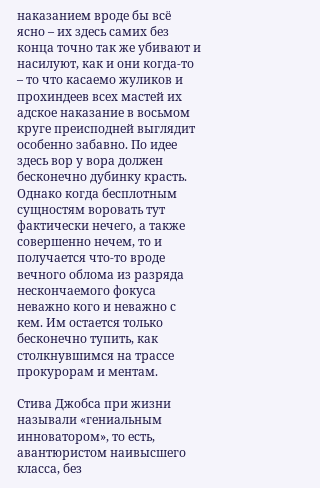наказанием вроде бы всё ясно – их здесь самих без конца точно так же убивают и насилуют, как и они когда-то – то что касаемо жуликов и прохиндеев всех мастей их адское наказание в восьмом круге преисподней выглядит особенно забавно. По идее здесь вор у вора должен бесконечно дубинку красть. Однако когда бесплотным сущностям воровать тут фактически нечего, а также совершенно нечем, то и получается что-то вроде вечного облома из разряда нескончаемого фокуса неважно кого и неважно с кем. Им остается только бесконечно тупить, как столкнувшимся на трассе прокурорам и ментам.

Стива Джобса при жизни называли «гениальным инноватором», то есть, авантюристом наивысшего класса, без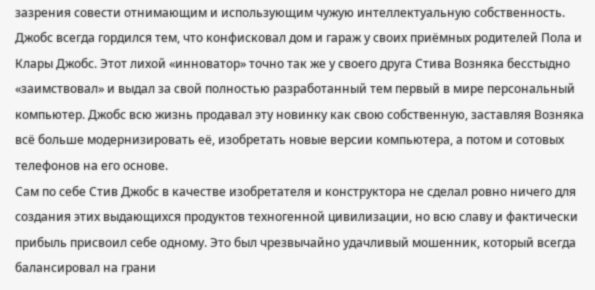зазрения совести отнимающим и использующим чужую интеллектуальную собственность. Джобс всегда гордился тем, что конфисковал дом и гараж у своих приёмных родителей Пола и Клары Джобс. Этот лихой «инноватор» точно так же у своего друга Стива Возняка бесстыдно «заимствовал» и выдал за свой полностью разработанный тем первый в мире персональный компьютер. Джобс всю жизнь продавал эту новинку как свою собственную, заставляя Возняка всё больше модернизировать её, изобретать новые версии компьютера, а потом и сотовых телефонов на его основе.
Сам по себе Стив Джобс в качестве изобретателя и конструктора не сделал ровно ничего для создания этих выдающихся продуктов техногенной цивилизации, но всю славу и фактически прибыль присвоил себе одному. Это был чрезвычайно удачливый мошенник, который всегда балансировал на грани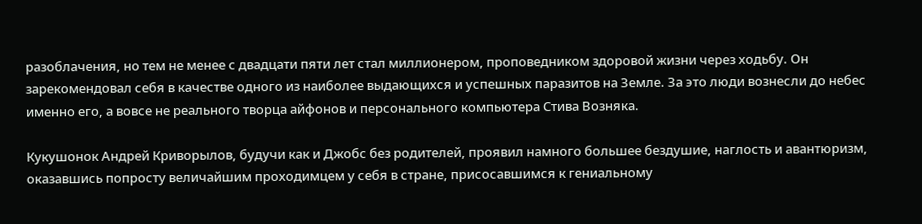разоблачения, но тем не менее с двадцати пяти лет стал миллионером, проповедником здоровой жизни через ходьбу. Он зарекомендовал себя в качестве одного из наиболее выдающихся и успешных паразитов на Земле. За это люди вознесли до небес именно его, а вовсе не реального творца айфонов и персонального компьютера Стива Возняка.

Кукушонок Андрей Криворылов, будучи как и Джобс без родителей, проявил намного большее бездушие, наглость и авантюризм, оказавшись попросту величайшим проходимцем у себя в стране, присосавшимся к гениальному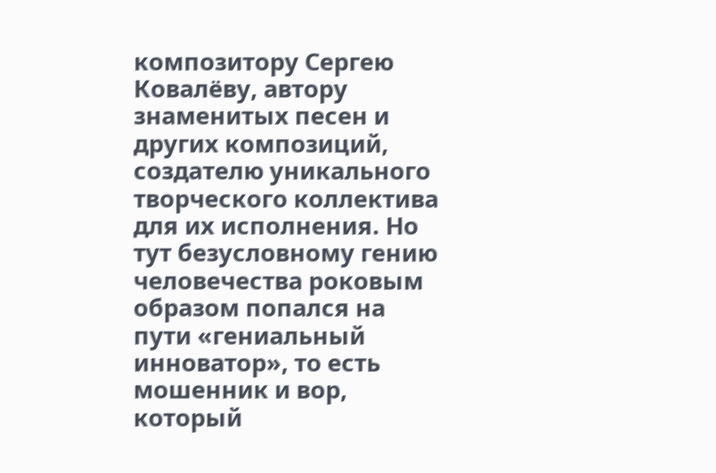композитору Сергею Ковалёву, автору знаменитых песен и других композиций, создателю уникального творческого коллектива для их исполнения. Но тут безусловному гению человечества роковым образом попался на пути «гениальный инноватор», то есть мошенник и вор, который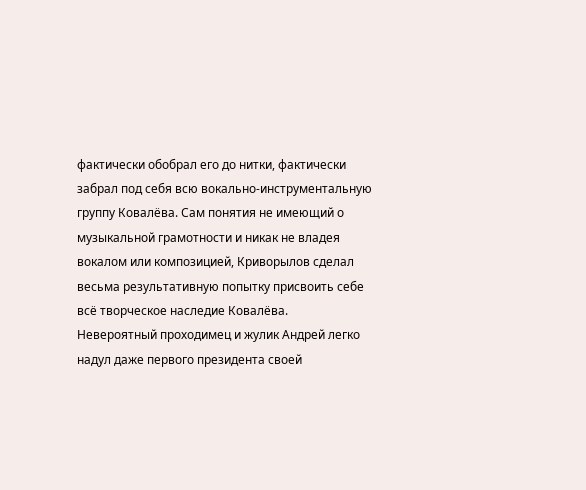фактически обобрал его до нитки, фактически забрал под себя всю вокально-инструментальную группу Ковалёва. Сам понятия не имеющий о музыкальной грамотности и никак не владея вокалом или композицией, Криворылов сделал весьма результативную попытку присвоить себе всё творческое наследие Ковалёва.
Невероятный проходимец и жулик Андрей легко надул даже первого президента своей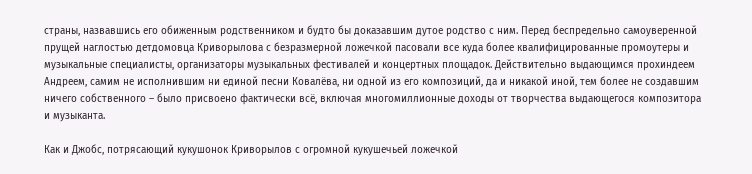страны, назвавшись его обиженным родственником и будто бы доказавшим дутое родство с ним. Перед беспредельно самоуверенной прущей наглостью детдомовца Криворылова с безразмерной ложечкой пасовали все куда более квалифицированные промоутеры и музыкальные специалисты, организаторы музыкальных фестивалей и концертных площадок. Действительно выдающимся прохиндеем Андреем, самим не исполнившим ни единой песни Ковалёва, ни одной из его композиций, да и никакой иной, тем более не создавшим ничего собственного – было присвоено фактически всё, включая многомиллионные доходы от творчества выдающегося композитора и музыканта.

Как и Джобс, потрясающий кукушонок Криворылов с огромной кукушечьей ложечкой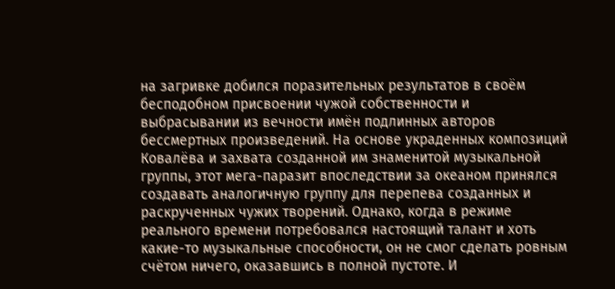на загривке добился поразительных результатов в своём бесподобном присвоении чужой собственности и выбрасывании из вечности имён подлинных авторов бессмертных произведений. На основе украденных композиций Ковалёва и захвата созданной им знаменитой музыкальной группы, этот мега-паразит впоследствии за океаном принялся создавать аналогичную группу для перепева созданных и раскрученных чужих творений. Однако, когда в режиме реального времени потребовался настоящий талант и хоть какие-то музыкальные способности, он не смог сделать ровным счётом ничего, оказавшись в полной пустоте. И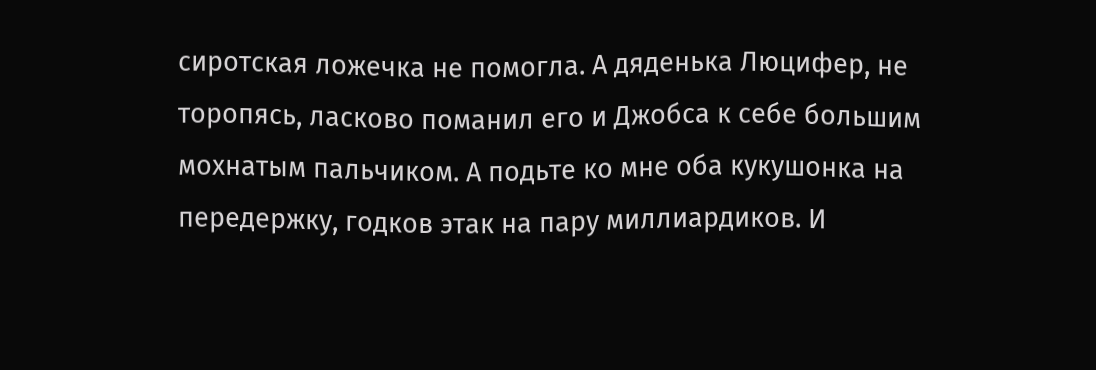сиротская ложечка не помогла. А дяденька Люцифер, не торопясь, ласково поманил его и Джобса к себе большим мохнатым пальчиком. А подьте ко мне оба кукушонка на передержку, годков этак на пару миллиардиков. И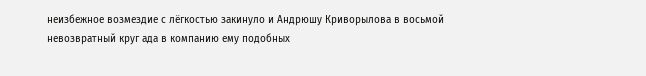неизбежное возмездие с лёгкостью закинуло и Андрюшу Криворылова в восьмой невозвратный круг ада в компанию ему подобных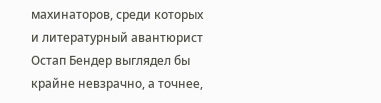махинаторов, среди которых и литературный авантюрист Остап Бендер выглядел бы крайне невзрачно, а точнее,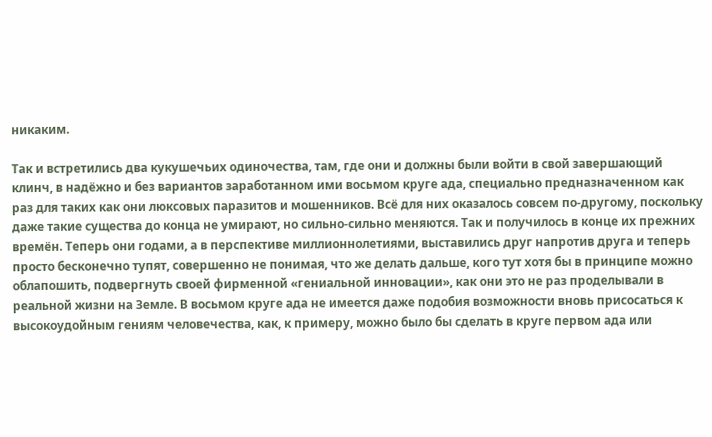никаким.

Так и встретились два кукушечьих одиночества, там, где они и должны были войти в свой завершающий клинч, в надёжно и без вариантов заработанном ими восьмом круге ада, специально предназначенном как раз для таких как они люксовых паразитов и мошенников. Всё для них оказалось совсем по-другому, поскольку даже такие существа до конца не умирают, но сильно-сильно меняются. Так и получилось в конце их прежних времён. Теперь они годами, а в перспективе миллионнолетиями, выставились друг напротив друга и теперь просто бесконечно тупят, совершенно не понимая, что же делать дальше, кого тут хотя бы в принципе можно облапошить, подвергнуть своей фирменной «гениальной инновации», как они это не раз проделывали в реальной жизни на Земле. В восьмом круге ада не имеется даже подобия возможности вновь присосаться к высокоудойным гениям человечества, как, к примеру, можно было бы сделать в круге первом ада или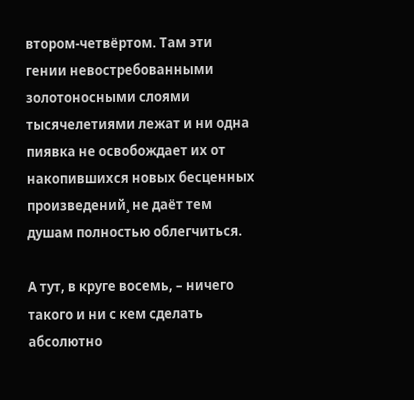втором-четвёртом. Там эти гении невостребованными золотоносными слоями тысячелетиями лежат и ни одна пиявка не освобождает их от накопившихся новых бесценных произведений¸ не даёт тем душам полностью облегчиться.

А тут, в круге восемь, – ничего такого и ни с кем сделать абсолютно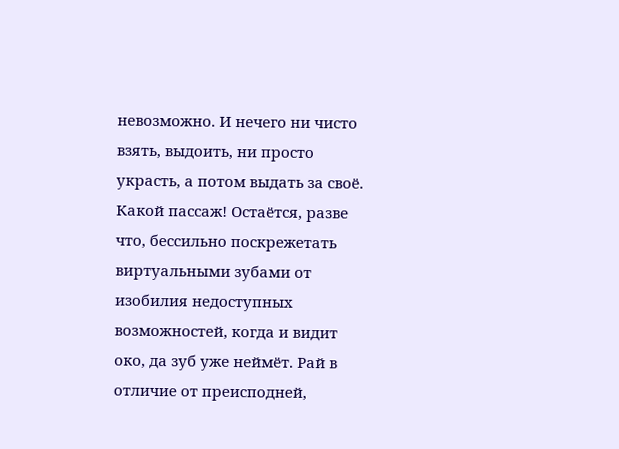невозможно. И нечего ни чисто взять, выдоить, ни просто украсть, а потом выдать за своё. Какой пассаж! Остаётся, разве что, бессильно поскрежетать виртуальными зубами от изобилия недоступных возможностей, когда и видит око, да зуб уже неймёт. Рай в отличие от преисподней,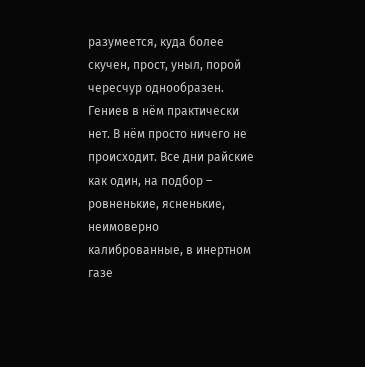разумеется, куда более скучен, прост, уныл, порой чересчур однообразен. Гениев в нём практически нет. В нём просто ничего не происходит. Все дни райские как один, на подбор – ровненькие, ясненькие, неимоверно калиброванные, в инертном газе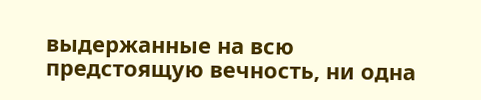выдержанные на всю предстоящую вечность, ни одна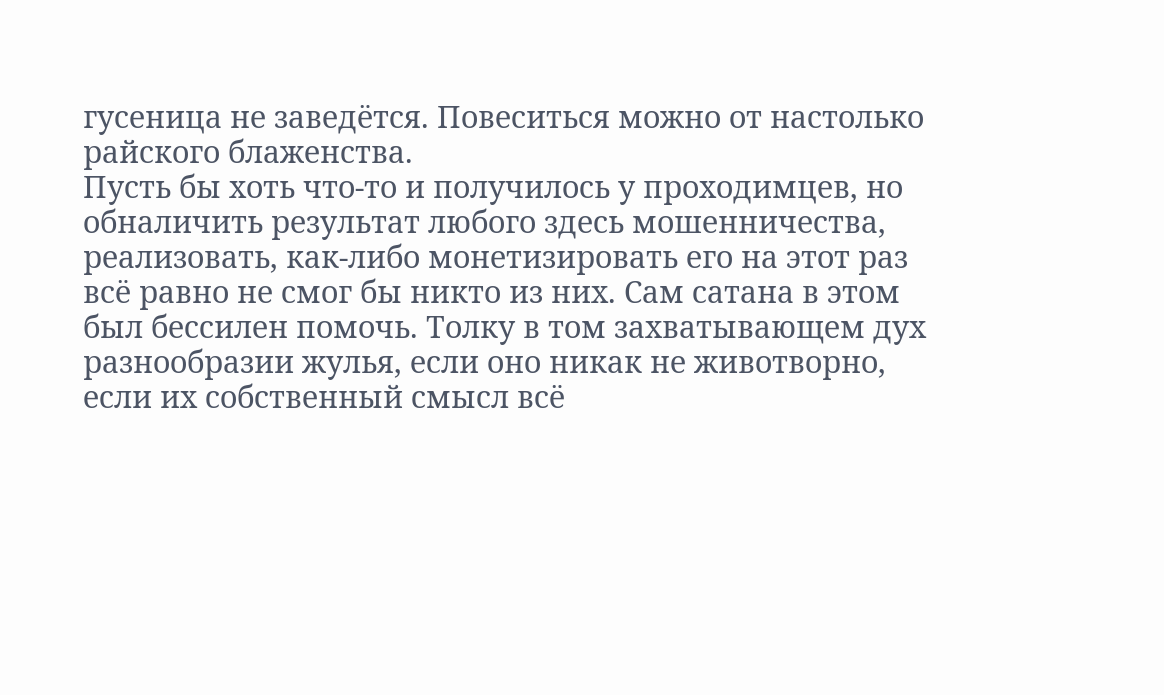гусеница не заведётся. Повеситься можно от настолько райского блаженства.
Пусть бы хоть что-то и получилось у проходимцев, но обналичить результат любого здесь мошенничества, реализовать, как-либо монетизировать его на этот раз всё равно не смог бы никто из них. Сам сатана в этом был бессилен помочь. Толку в том захватывающем дух разнообразии жулья, если оно никак не животворно, если их собственный смысл всё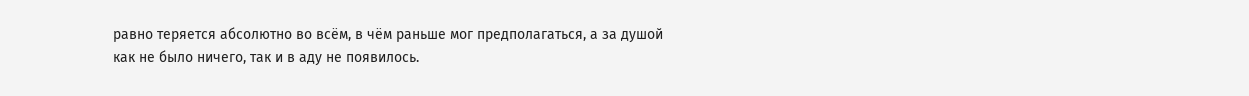равно теряется абсолютно во всём, в чём раньше мог предполагаться, а за душой как не было ничего, так и в аду не появилось.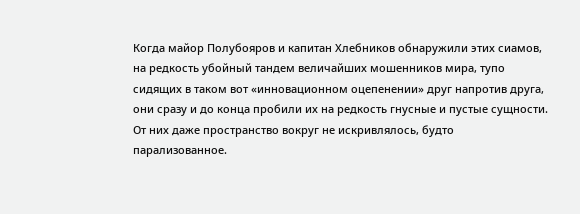Когда майор Полубояров и капитан Хлебников обнаружили этих сиамов, на редкость убойный тандем величайших мошенников мира, тупо сидящих в таком вот «инновационном оцепенении» друг напротив друга, они сразу и до конца пробили их на редкость гнусные и пустые сущности. От них даже пространство вокруг не искривлялось, будто парализованное.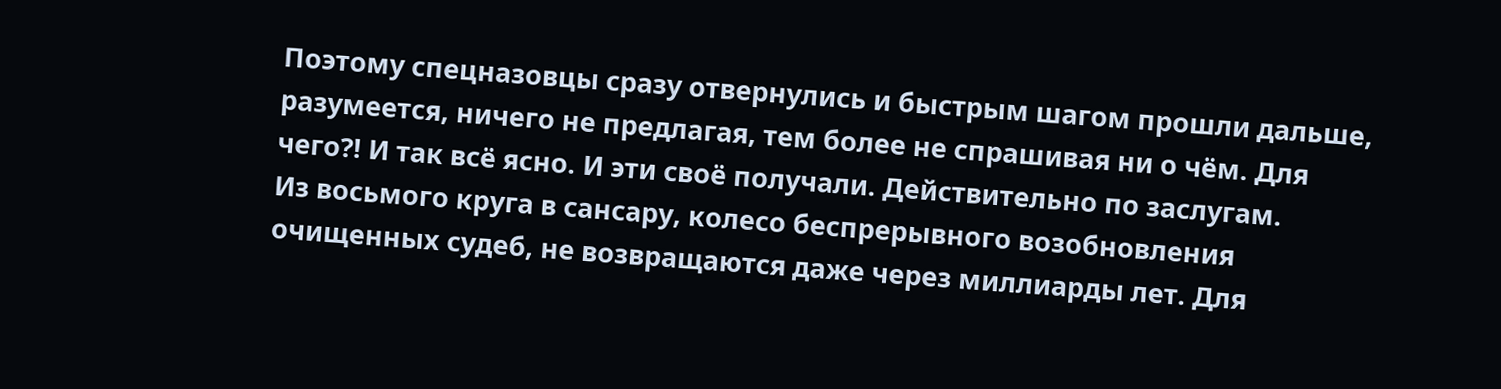Поэтому спецназовцы сразу отвернулись и быстрым шагом прошли дальше, разумеется, ничего не предлагая, тем более не спрашивая ни о чём. Для чего?! И так всё ясно. И эти своё получали. Действительно по заслугам.
Из восьмого круга в сансару, колесо беспрерывного возобновления очищенных судеб, не возвращаются даже через миллиарды лет. Для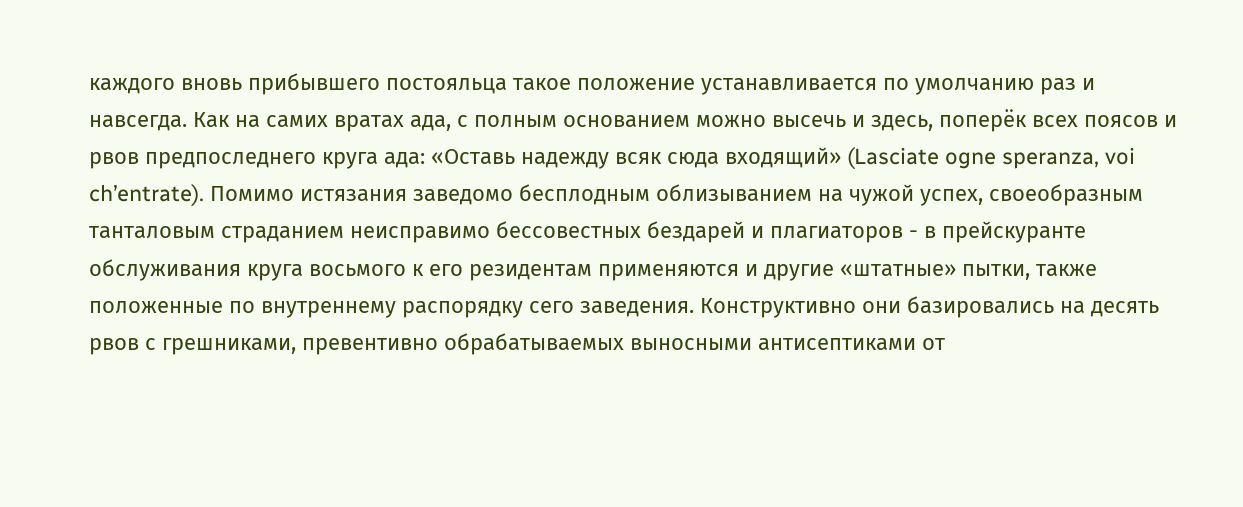каждого вновь прибывшего постояльца такое положение устанавливается по умолчанию раз и навсегда. Как на самих вратах ада, с полным основанием можно высечь и здесь, поперёк всех поясов и рвов предпоследнего круга ада: «Оставь надежду всяк сюда входящий» (Lasciate ogne speranza, voi ch’entrate). Помимо истязания заведомо бесплодным облизыванием на чужой успех, своеобразным танталовым страданием неисправимо бессовестных бездарей и плагиаторов - в прейскуранте обслуживания круга восьмого к его резидентам применяются и другие «штатные» пытки, также положенные по внутреннему распорядку сего заведения. Конструктивно они базировались на десять рвов с грешниками, превентивно обрабатываемых выносными антисептиками от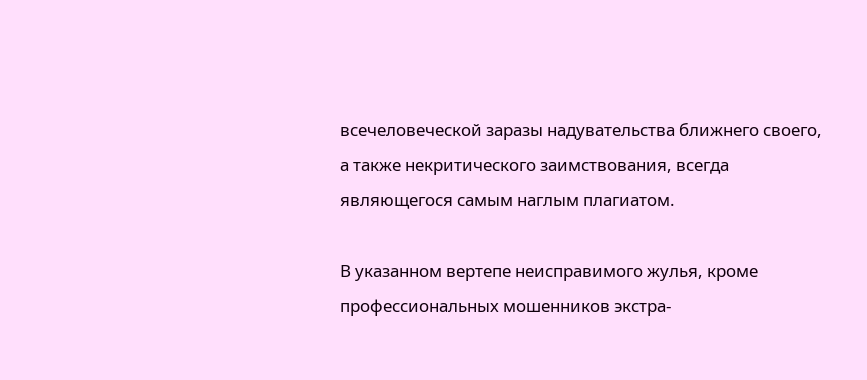всечеловеческой заразы надувательства ближнего своего, а также некритического заимствования, всегда являющегося самым наглым плагиатом.

В указанном вертепе неисправимого жулья, кроме профессиональных мошенников экстра-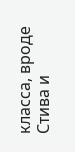класса, вроде Стива и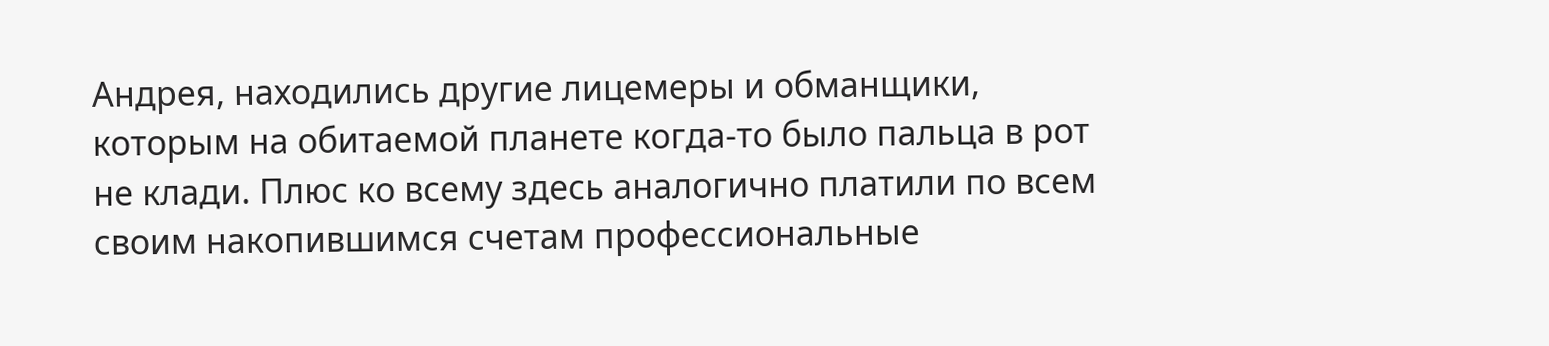Андрея, находились другие лицемеры и обманщики, которым на обитаемой планете когда-то было пальца в рот не клади. Плюс ко всему здесь аналогично платили по всем своим накопившимся счетам профессиональные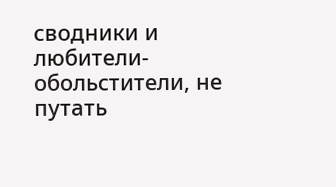сводники и любители-обольстители, не путать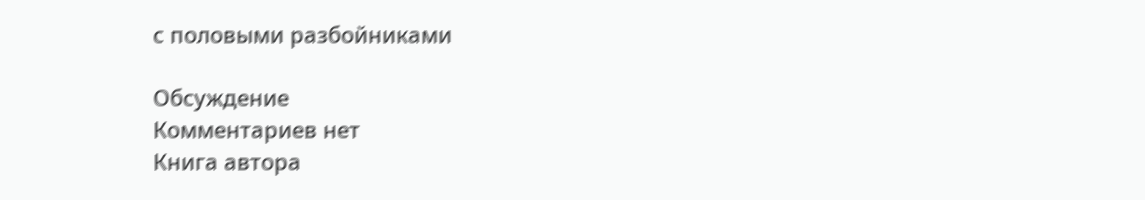с половыми разбойниками

Обсуждение
Комментариев нет
Книга автора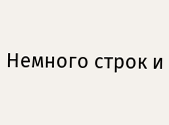Немного строк и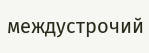междустрочий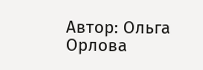Автор: Ольга Орлова